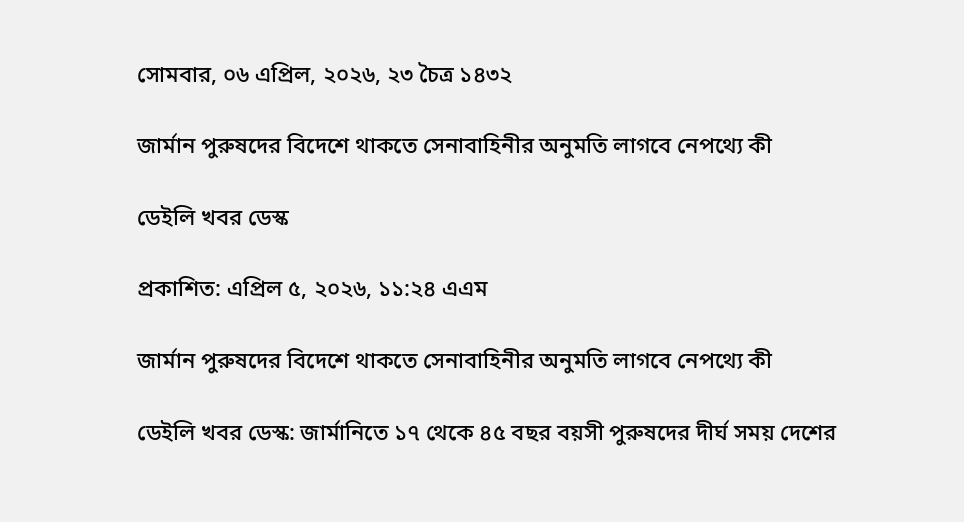সোমবার, ০৬ এপ্রিল, ২০২৬, ২৩ চৈত্র ১৪৩২

জার্মান পুরুষদের বিদেশে থাকতে সেনাবাহিনীর অনুমতি লাগবে নেপথ্যে কী

ডেইলি খবর ডেস্ক

প্রকাশিত: এপ্রিল ৫, ২০২৬, ১১:২৪ এএম

জার্মান পুরুষদের বিদেশে থাকতে সেনাবাহিনীর অনুমতি লাগবে নেপথ্যে কী

ডেইলি খবর ডেস্ক: জার্মানিতে ১৭ থেকে ৪৫ বছর বয়সী পুরুষদের দীর্ঘ সময় দেশের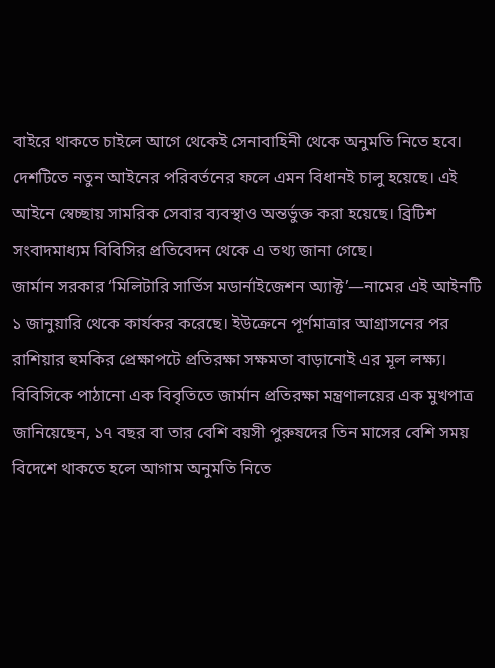বাইরে থাকতে চাইলে আগে থেকেই সেনাবাহিনী থেকে অনুমতি নিতে হবে। দেশটিতে নতুন আইনের পরিবর্তনের ফলে এমন বিধানই চালু হয়েছে। এই আইনে স্বেচ্ছায় সামরিক সেবার ব্যবস্থাও অন্তর্ভুক্ত করা হয়েছে। ব্রিটিশ সংবাদমাধ্যম বিবিসির প্রতিবেদন থেকে এ তথ্য জানা গেছে।
জার্মান সরকার ‘মিলিটারি সার্ভিস মডার্নাইজেশন অ্যাক্ট’—নামের এই আইনটি ১ জানুয়ারি থেকে কার্যকর করেছে। ইউক্রেনে পূর্ণমাত্রার আগ্রাসনের পর রাশিয়ার হুমকির প্রেক্ষাপটে প্রতিরক্ষা সক্ষমতা বাড়ানোই এর মূল লক্ষ্য। বিবিসিকে পাঠানো এক বিবৃতিতে জার্মান প্রতিরক্ষা মন্ত্রণালয়ের এক মুখপাত্র জানিয়েছেন, ১৭ বছর বা তার বেশি বয়সী পুরুষদের তিন মাসের বেশি সময় বিদেশে থাকতে হলে আগাম অনুমতি নিতে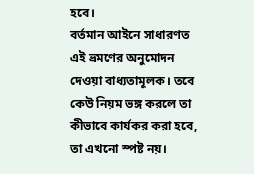হবে।
বর্তমান আইনে সাধারণত এই ভ্রমণের অনুমোদন দেওয়া বাধ্যতামূলক। তবে কেউ নিয়ম ভঙ্গ করলে তা কীভাবে কার্যকর করা হবে, তা এখনো স্পষ্ট নয়।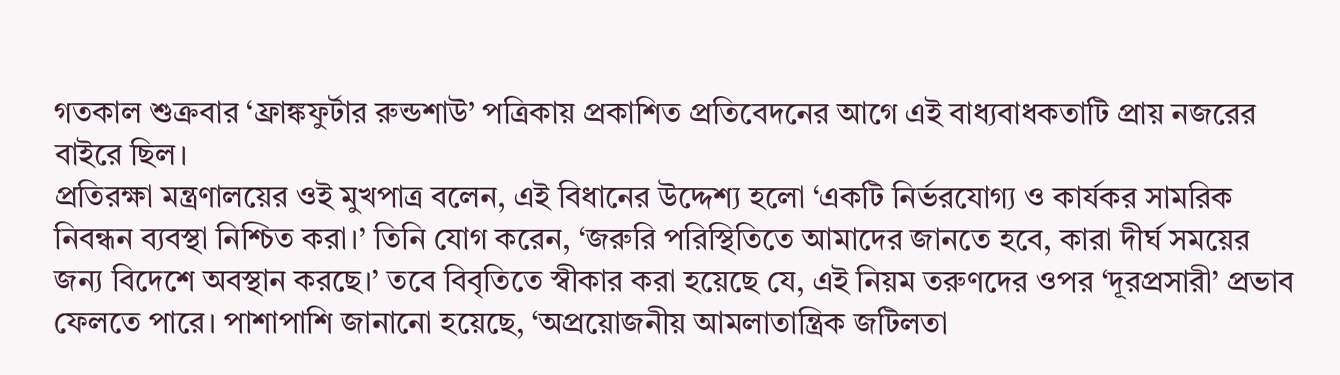গতকাল শুক্রবার ‘ফ্রাঙ্কফুর্টার রুন্ডশাউ’ পত্রিকায় প্রকাশিত প্রতিবেদনের আগে এই বাধ্যবাধকতাটি প্রায় নজরের বাইরে ছিল।
প্রতিরক্ষা মন্ত্রণালয়ের ওই মুখপাত্র বলেন, এই বিধানের উদ্দেশ্য হলো ‘একটি নির্ভরযোগ্য ও কার্যকর সামরিক নিবন্ধন ব্যবস্থা নিশ্চিত করা।’ তিনি যোগ করেন, ‘জরুরি পরিস্থিতিতে আমাদের জানতে হবে, কারা দীর্ঘ সময়ের জন্য বিদেশে অবস্থান করছে।’ তবে বিবৃতিতে স্বীকার করা হয়েছে যে, এই নিয়ম তরুণদের ওপর ‘দূরপ্রসারী’ প্রভাব ফেলতে পারে। পাশাপাশি জানানো হয়েছে, ‘অপ্রয়োজনীয় আমলাতান্ত্রিক জটিলতা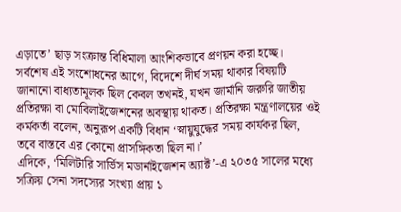এড়াতে’ ছাড় সংক্রান্ত বিধিমালা আংশিকভাবে প্রণয়ন করা হচ্ছে।
সর্বশেষ এই সংশোধনের আগে, বিদেশে দীর্ঘ সময় থাকার বিষয়টি জানানো বাধ্যতামূলক ছিল কেবল তখনই, যখন জার্মানি জরুরি জাতীয় প্রতিরক্ষা বা মোবিলাইজেশনের অবস্থায় থাকত। প্রতিরক্ষা মন্ত্রণালয়ের ওই কর্মকর্তা বলেন, অনুরূপ একটি বিধান ‘স্নায়ুযুদ্ধের সময় কার্যকর ছিল, তবে বাস্তবে এর কোনো প্রাসঙ্গিকতা ছিল না।’
এদিকে, ‘মিলিটারি সার্ভিস মডার্নাইজেশন অ্যাক্ট’-এ ২০৩৫ সালের মধ্যে সক্রিয় সেনা সদস্যের সংখ্যা প্রায় ১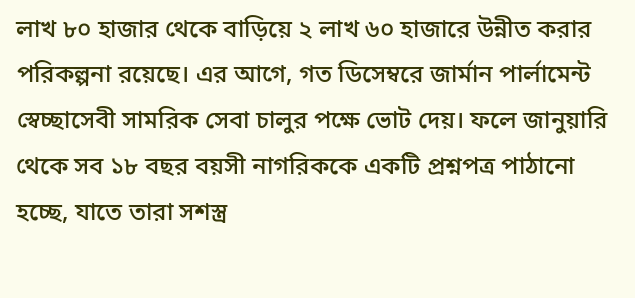লাখ ৮০ হাজার থেকে বাড়িয়ে ২ লাখ ৬০ হাজারে উন্নীত করার পরিকল্পনা রয়েছে। এর আগে, গত ডিসেম্বরে জার্মান পার্লামেন্ট স্বেচ্ছাসেবী সামরিক সেবা চালুর পক্ষে ভোট দেয়। ফলে জানুয়ারি থেকে সব ১৮ বছর বয়সী নাগরিককে একটি প্রশ্নপত্র পাঠানো হচ্ছে, যাতে তারা সশস্ত্র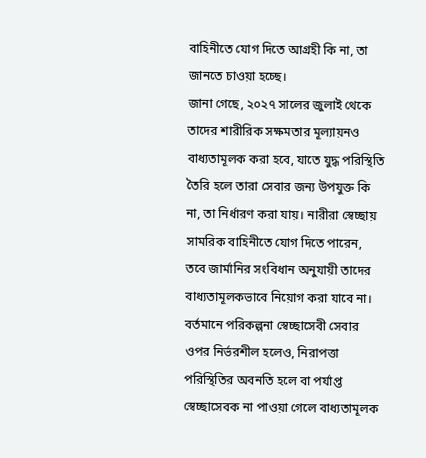বাহিনীতে যোগ দিতে আগ্রহী কি না, তা জানতে চাওয়া হচ্ছে।
জানা গেছে, ২০২৭ সালের জুলাই থেকে তাদের শারীরিক সক্ষমতার মূল্যায়নও বাধ্যতামূলক করা হবে, যাতে যুদ্ধ পরিস্থিতি তৈরি হলে তারা সেবার জন্য উপযুক্ত কি না, তা নির্ধারণ করা যায়। নারীরা স্বেচ্ছায় সামরিক বাহিনীতে যোগ দিতে পারেন, তবে জার্মানির সংবিধান অনুযায়ী তাদের বাধ্যতামূলকভাবে নিয়োগ করা যাবে না। বর্তমানে পরিকল্পনা স্বেচ্ছাসেবী সেবার ওপর নির্ভরশীল হলেও, নিরাপত্তা পরিস্থিতির অবনতি হলে বা পর্যাপ্ত স্বেচ্ছাসেবক না পাওয়া গেলে বাধ্যতামূলক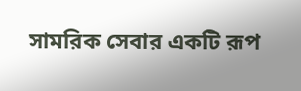সামরিক সেবার একটি রূপ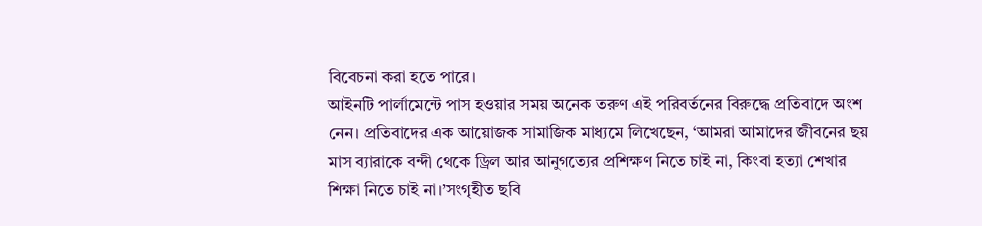বিবেচনা করা হতে পারে।
আইনটি পার্লামেন্টে পাস হওয়ার সময় অনেক তরুণ এই পরিবর্তনের বিরুদ্ধে প্রতিবাদে অংশ নেন। প্রতিবাদের এক আয়োজক সামাজিক মাধ্যমে লিখেছেন, ‘আমরা আমাদের জীবনের ছয় মাস ব্যারাকে বন্দী থেকে ড্রিল আর আনুগত্যের প্রশিক্ষণ নিতে চাই না, কিংবা হত্যা শেখার শিক্ষা নিতে চাই না।’সংগৃহীত ছবি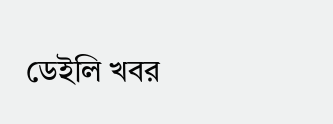ডেইলি খবর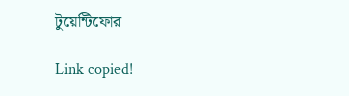টুয়েন্টিফোর

Link copied!